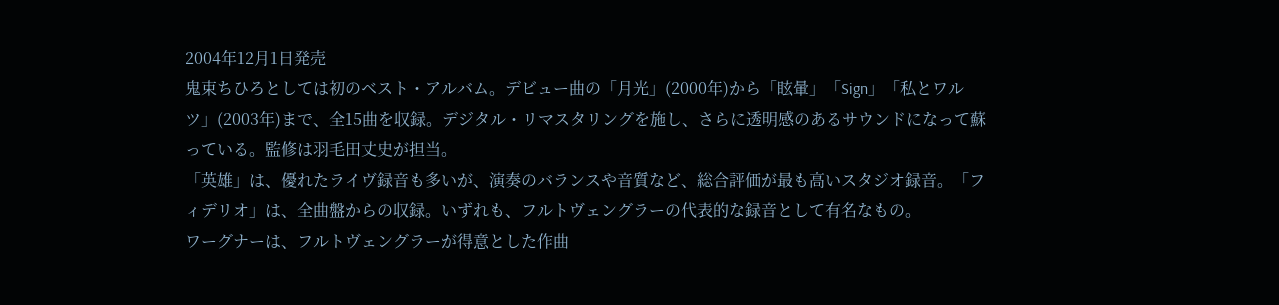2004年12月1日発売
鬼束ちひろとしては初のベスト・アルバム。デビュー曲の「月光」(2000年)から「眩暈」「Sign」「私とワルツ」(2003年)まで、全15曲を収録。デジタル・リマスタリングを施し、さらに透明感のあるサウンドになって蘇っている。監修は羽毛田丈史が担当。
「英雄」は、優れたライヴ録音も多いが、演奏のバランスや音質など、総合評価が最も高いスタジオ録音。「フィデリオ」は、全曲盤からの収録。いずれも、フルトヴェングラーの代表的な録音として有名なもの。
ワーグナーは、フルトヴェングラーが得意とした作曲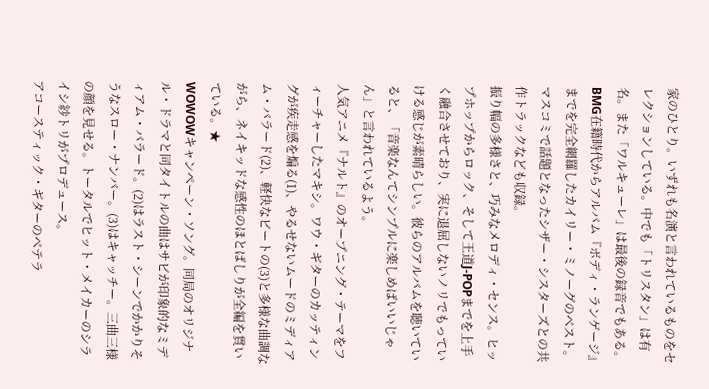家のひとり。いずれも名演と言われているものをセレクションしている。中でも「トリスタン」は有名。また「ワルキューレ」は最後の録音でもある。
BMG在籍時代からアルバム『ボディ・ランゲージ』までを完全網羅したカイリー・ミノーグのベスト。マスコミで話題となったシザー・シスターズとの共作トラックなども収録。
振り幅の多様さと、巧みなメロディ・センス。ヒップホップからロック、そして王道J-POPまでを上手く融合させており、実に退屈しないノリでもっていける感じが素晴らしい。彼らのアルバムを聴いていると、「音楽なんてシンプルに楽しめばいいじゃん」と言われているよう。
人気アニメ『ナルト』のオープニング・テーマをフィーチャーしたマキシ。ワウ・ギターのカッティングが疾走感を煽る(1)、やるせないムードのミディアム・バラード(2)、軽快なビートの(3)と多様な曲調ながら、ネイキッドな感性のほとばしりが全編を貫いている。★
WOWOWキャンペーン・ソング。同局のオリジナル・ドラマと同タイトルの曲はサビが印象的なミディアム・バラード。(2)はラスト・シーンでかかりそうなスロー・ナンバー。(3)はキャッチー。三曲三様の顔を見せる。トータルでヒット・メイカーのシライシ紗トリがプロデュース。
アコースティック・ギターのベテラ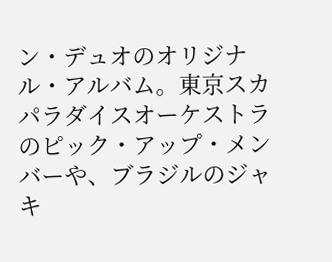ン・デュオのオリジナル・アルバム。東京スカパラダイスオーケストラのピック・アップ・メンバーや、ブラジルのジャキ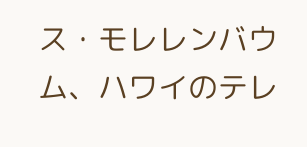ス・モレレンバウム、ハワイのテレ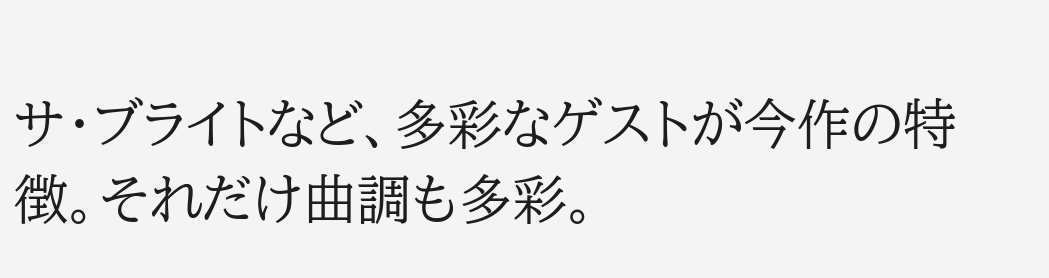サ・ブライトなど、多彩なゲストが今作の特徴。それだけ曲調も多彩。